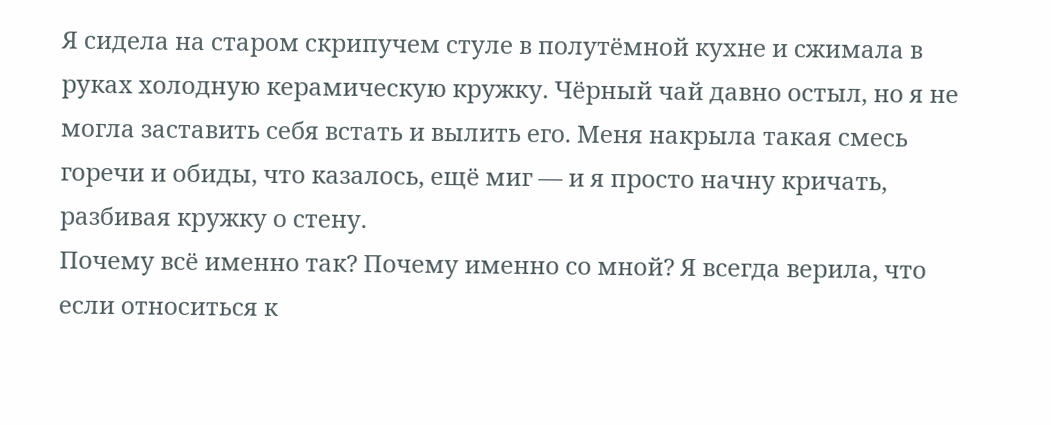Я сидела на старом скрипучем стуле в полутёмной кухне и сжимала в руках холодную керамическую кружку. Чёрный чай давно остыл, но я не могла заставить себя встать и вылить его. Меня накрыла такая смесь горечи и обиды, что казалось, ещё миг — и я просто начну кричать, разбивая кружку о стену.
Почему всё именно так? Почему именно со мной? Я всегда верила, что если относиться к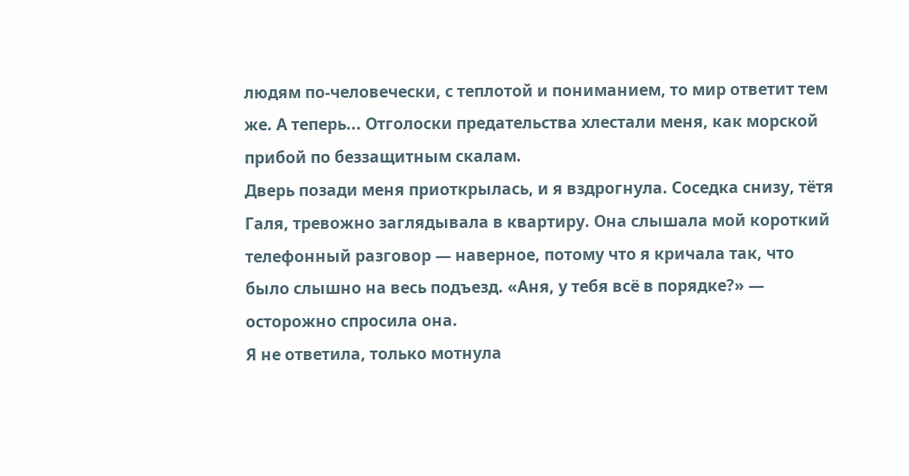людям по-человечески, с теплотой и пониманием, то мир ответит тем же. А теперь... Отголоски предательства хлестали меня, как морской прибой по беззащитным скалам.
Дверь позади меня приоткрылась, и я вздрогнула. Соседка снизу, тётя Галя, тревожно заглядывала в квартиру. Она слышала мой короткий телефонный разговор — наверное, потому что я кричала так, что было слышно на весь подъезд. «Аня, у тебя всё в порядке?» — осторожно спросила она.
Я не ответила, только мотнула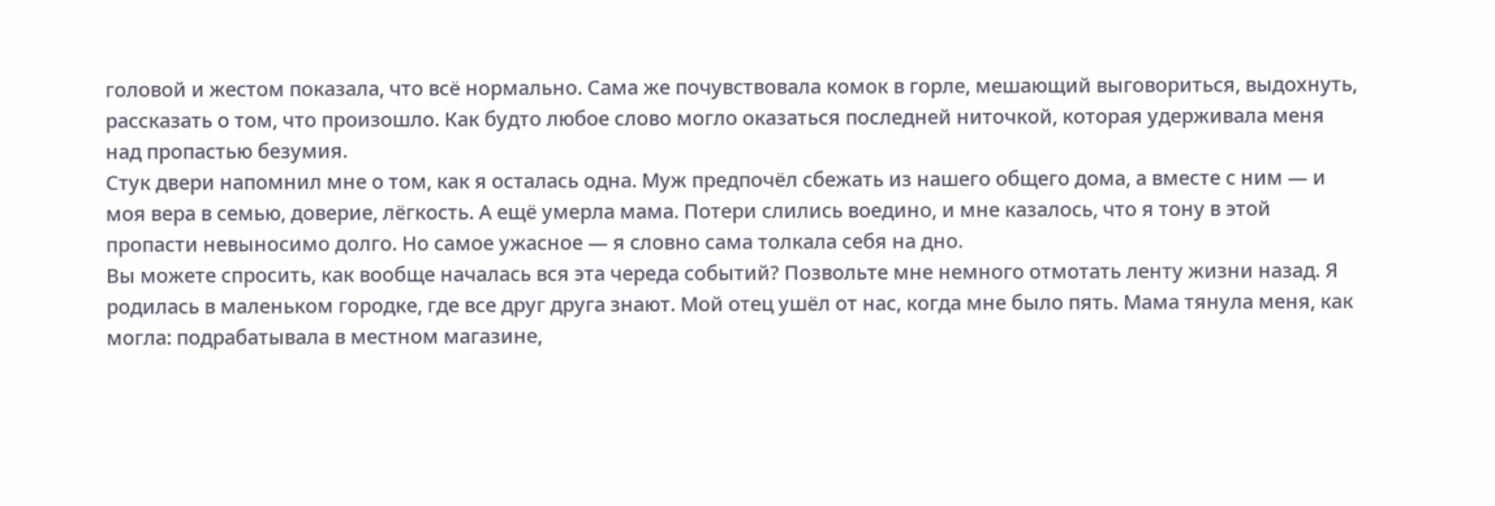головой и жестом показала, что всё нормально. Сама же почувствовала комок в горле, мешающий выговориться, выдохнуть, рассказать о том, что произошло. Как будто любое слово могло оказаться последней ниточкой, которая удерживала меня над пропастью безумия.
Стук двери напомнил мне о том, как я осталась одна. Муж предпочёл сбежать из нашего общего дома, а вместе с ним — и моя вера в семью, доверие, лёгкость. А ещё умерла мама. Потери слились воедино, и мне казалось, что я тону в этой пропасти невыносимо долго. Но самое ужасное — я словно сама толкала себя на дно.
Вы можете спросить, как вообще началась вся эта череда событий? Позвольте мне немного отмотать ленту жизни назад. Я родилась в маленьком городке, где все друг друга знают. Мой отец ушёл от нас, когда мне было пять. Мама тянула меня, как могла: подрабатывала в местном магазине,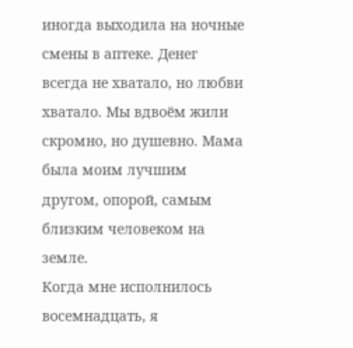иногда выходила на ночные смены в аптеке. Денег всегда не хватало, но любви хватало. Мы вдвоём жили скромно, но душевно. Мама была моим лучшим другом, опорой, самым близким человеком на земле.
Когда мне исполнилось восемнадцать, я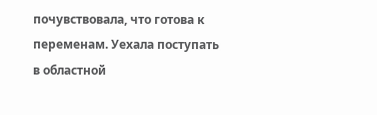почувствовала, что готова к переменам. Уехала поступать в областной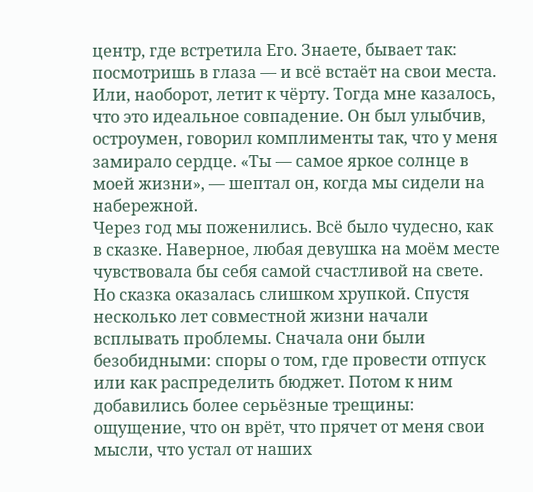центр, где встретила Его. Знаете, бывает так: посмотришь в глаза — и всё встаёт на свои места. Или, наоборот, летит к чёрту. Тогда мне казалось, что это идеальное совпадение. Он был улыбчив, остроумен, говорил комплименты так, что у меня замирало сердце. «Ты — самое яркое солнце в моей жизни», — шептал он, когда мы сидели на набережной.
Через год мы поженились. Всё было чудесно, как в сказке. Наверное, любая девушка на моём месте чувствовала бы себя самой счастливой на свете. Но сказка оказалась слишком хрупкой. Спустя несколько лет совместной жизни начали всплывать проблемы. Сначала они были безобидными: споры о том, где провести отпуск или как распределить бюджет. Потом к ним добавились более серьёзные трещины: ощущение, что он врёт, что прячет от меня свои мысли, что устал от наших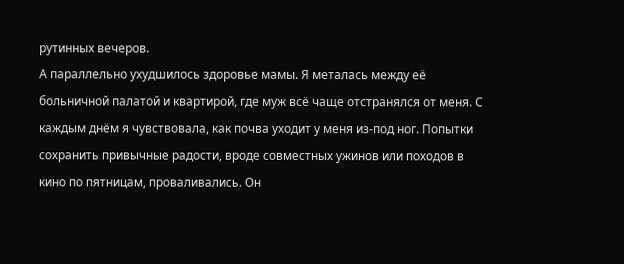рутинных вечеров.
А параллельно ухудшилось здоровье мамы. Я металась между её больничной палатой и квартирой, где муж всё чаще отстранялся от меня. С каждым днём я чувствовала, как почва уходит у меня из-под ног. Попытки сохранить привычные радости, вроде совместных ужинов или походов в кино по пятницам, проваливались. Он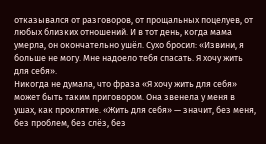отказывался от разговоров, от прощальных поцелуев, от любых близких отношений. И в тот день, когда мама умерла, он окончательно ушёл. Сухо бросил: «Извини, я больше не могу. Мне надоело тебя спасать. Я хочу жить для себя».
Никогда не думала, что фраза «Я хочу жить для себя» может быть таким приговором. Она звенела у меня в ушах, как проклятие. «Жить для себя» — значит, без меня, без проблем, без слёз, без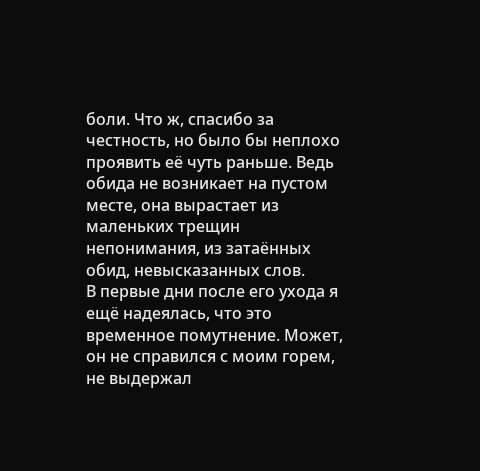боли. Что ж, спасибо за честность, но было бы неплохо проявить её чуть раньше. Ведь обида не возникает на пустом месте, она вырастает из маленьких трещин непонимания, из затаённых обид, невысказанных слов.
В первые дни после его ухода я ещё надеялась, что это временное помутнение. Может, он не справился с моим горем, не выдержал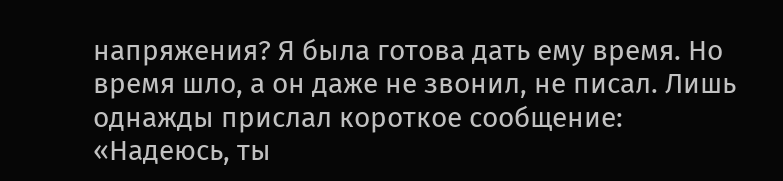напряжения? Я была готова дать ему время. Но время шло, а он даже не звонил, не писал. Лишь однажды прислал короткое сообщение: «Надеюсь, ты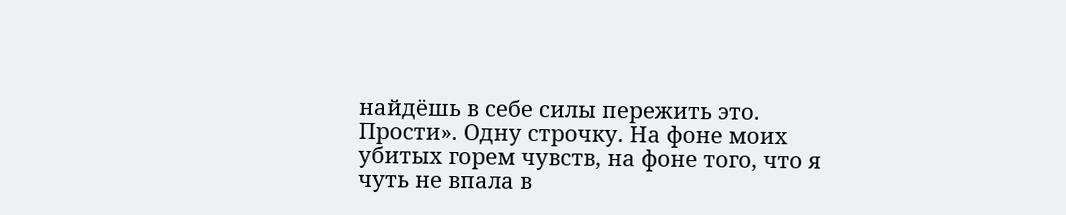найдёшь в себе силы пережить это. Прости». Одну строчку. На фоне моих убитых горем чувств, на фоне того, что я чуть не впала в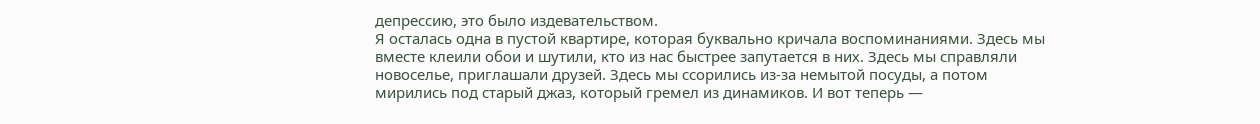депрессию, это было издевательством.
Я осталась одна в пустой квартире, которая буквально кричала воспоминаниями. Здесь мы вместе клеили обои и шутили, кто из нас быстрее запутается в них. Здесь мы справляли новоселье, приглашали друзей. Здесь мы ссорились из-за немытой посуды, а потом мирились под старый джаз, который гремел из динамиков. И вот теперь —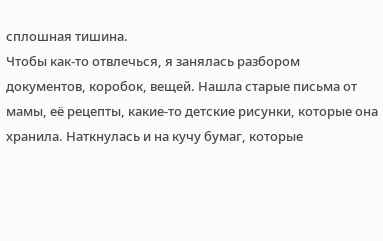сплошная тишина.
Чтобы как-то отвлечься, я занялась разбором документов, коробок, вещей. Нашла старые письма от мамы, её рецепты, какие-то детские рисунки, которые она хранила. Наткнулась и на кучу бумаг, которые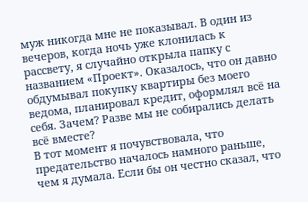муж никогда мне не показывал. В один из вечеров, когда ночь уже клонилась к рассвету, я случайно открыла папку с названием «Проект». Оказалось, что он давно обдумывал покупку квартиры без моего ведома, планировал кредит, оформлял всё на себя. Зачем? Разве мы не собирались делать всё вместе?
В тот момент я почувствовала, что предательство началось намного раньше, чем я думала. Если бы он честно сказал, что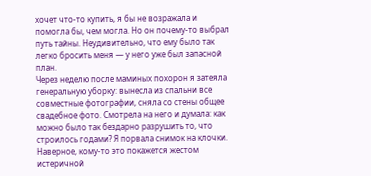хочет что-то купить, я бы не возражала и помогла бы, чем могла. Но он почему-то выбрал путь тайны. Неудивительно, что ему было так легко бросить меня — у него уже был запасной план.
Через неделю после маминых похорон я затеяла генеральную уборку: вынесла из спальни все совместные фотографии, сняла со стены общее свадебное фото. Смотрела на него и думала: как можно было так бездарно разрушить то, что строилось годами? Я порвала снимок на клочки. Наверное, кому-то это покажется жестом истеричной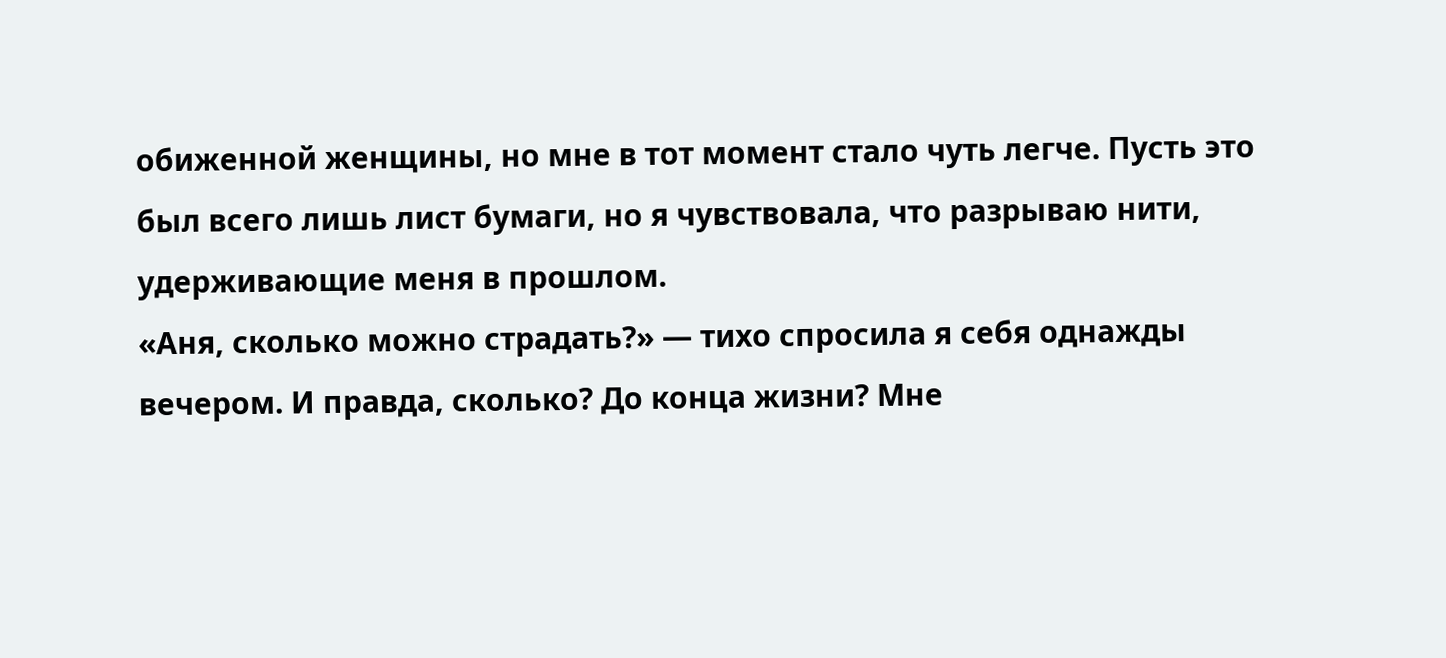обиженной женщины, но мне в тот момент стало чуть легче. Пусть это был всего лишь лист бумаги, но я чувствовала, что разрываю нити, удерживающие меня в прошлом.
«Аня, сколько можно страдать?» — тихо спросила я себя однажды вечером. И правда, сколько? До конца жизни? Мне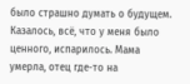было страшно думать о будущем. Казалось, всё, что у меня было ценного, испарилось. Мама умерла, отец где-то на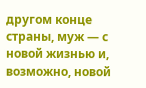другом конце страны, муж — с новой жизнью и, возможно, новой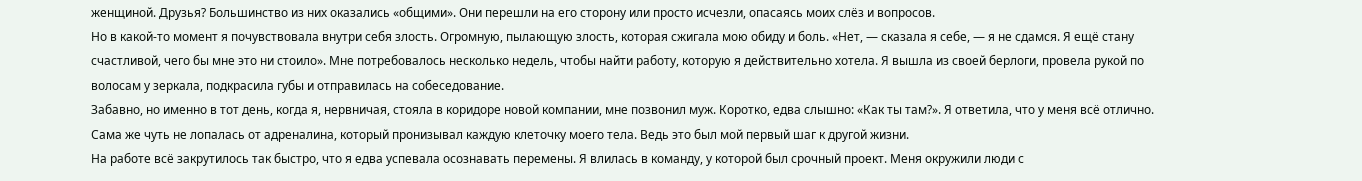женщиной. Друзья? Большинство из них оказались «общими». Они перешли на его сторону или просто исчезли, опасаясь моих слёз и вопросов.
Но в какой-то момент я почувствовала внутри себя злость. Огромную, пылающую злость, которая сжигала мою обиду и боль. «Нет, — сказала я себе, — я не сдамся. Я ещё стану счастливой, чего бы мне это ни стоило». Мне потребовалось несколько недель, чтобы найти работу, которую я действительно хотела. Я вышла из своей берлоги, провела рукой по волосам у зеркала, подкрасила губы и отправилась на собеседование.
Забавно, но именно в тот день, когда я, нервничая, стояла в коридоре новой компании, мне позвонил муж. Коротко, едва слышно: «Как ты там?». Я ответила, что у меня всё отлично. Сама же чуть не лопалась от адреналина, который пронизывал каждую клеточку моего тела. Ведь это был мой первый шаг к другой жизни.
На работе всё закрутилось так быстро, что я едва успевала осознавать перемены. Я влилась в команду, у которой был срочный проект. Меня окружили люди с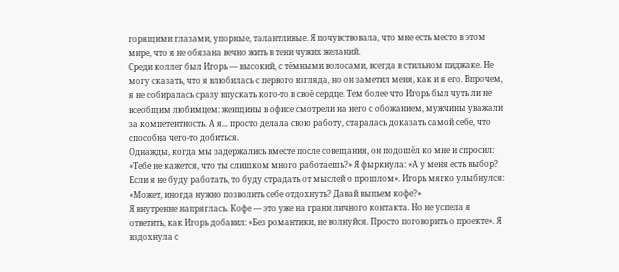горящими глазами, упорные, талантливые. Я почувствовала, что мне есть место в этом мире, что я не обязана вечно жить в тени чужих желаний.
Среди коллег был Игорь — высокий, с тёмными волосами, всегда в стильном пиджаке. Не могу сказать, что я влюбилась с первого взгляда, но он заметил меня, как и я его. Впрочем, я не собиралась сразу впускать кого-то в своё сердце. Тем более что Игорь был чуть ли не всеобщим любимцем: женщины в офисе смотрели на него с обожанием, мужчины уважали за компетентность. А я... просто делала свою работу, старалась доказать самой себе, что способна чего-то добиться.
Однажды, когда мы задержались вместе после совещания, он подошёл ко мне и спросил: «Тебе не кажется, что ты слишком много работаешь?» Я фыркнула: «А у меня есть выбор? Если я не буду работать, то буду страдать от мыслей о прошлом». Игорь мягко улыбнулся: «Может, иногда нужно позволить себе отдохнуть? Давай выпьем кофе?»
Я внутренне напряглась. Кофе — это уже на грани личного контакта. Но не успела я ответить, как Игорь добавил: «Без романтики, не волнуйся. Просто поговорить о проекте». Я вздохнула с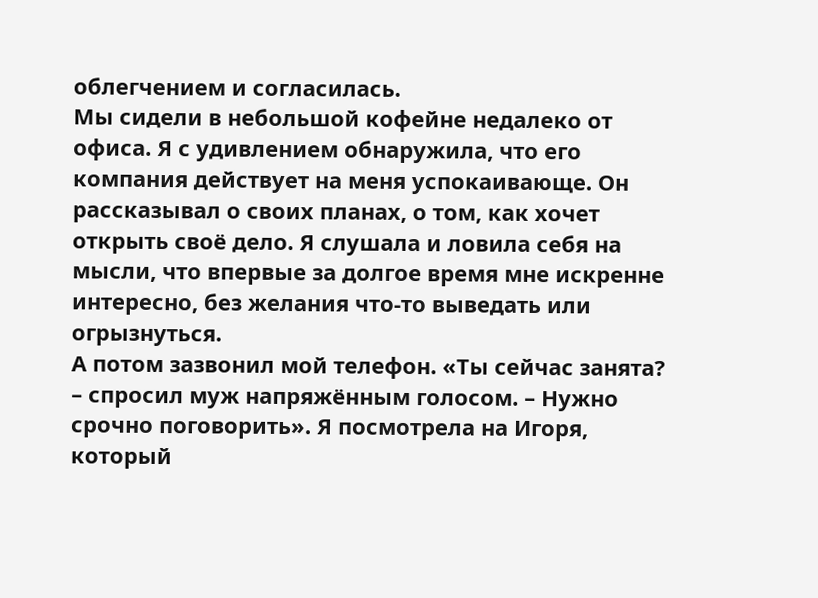облегчением и согласилась.
Мы сидели в небольшой кофейне недалеко от офиса. Я с удивлением обнаружила, что его компания действует на меня успокаивающе. Он рассказывал о своих планах, о том, как хочет открыть своё дело. Я слушала и ловила себя на мысли, что впервые за долгое время мне искренне интересно, без желания что-то выведать или огрызнуться.
А потом зазвонил мой телефон. «Ты сейчас занята? – спросил муж напряжённым голосом. – Нужно срочно поговорить». Я посмотрела на Игоря, который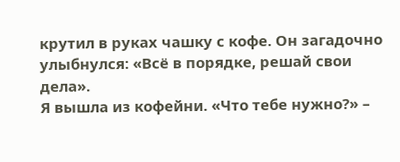крутил в руках чашку с кофе. Он загадочно улыбнулся: «Всё в порядке, решай свои дела».
Я вышла из кофейни. «Что тебе нужно?» –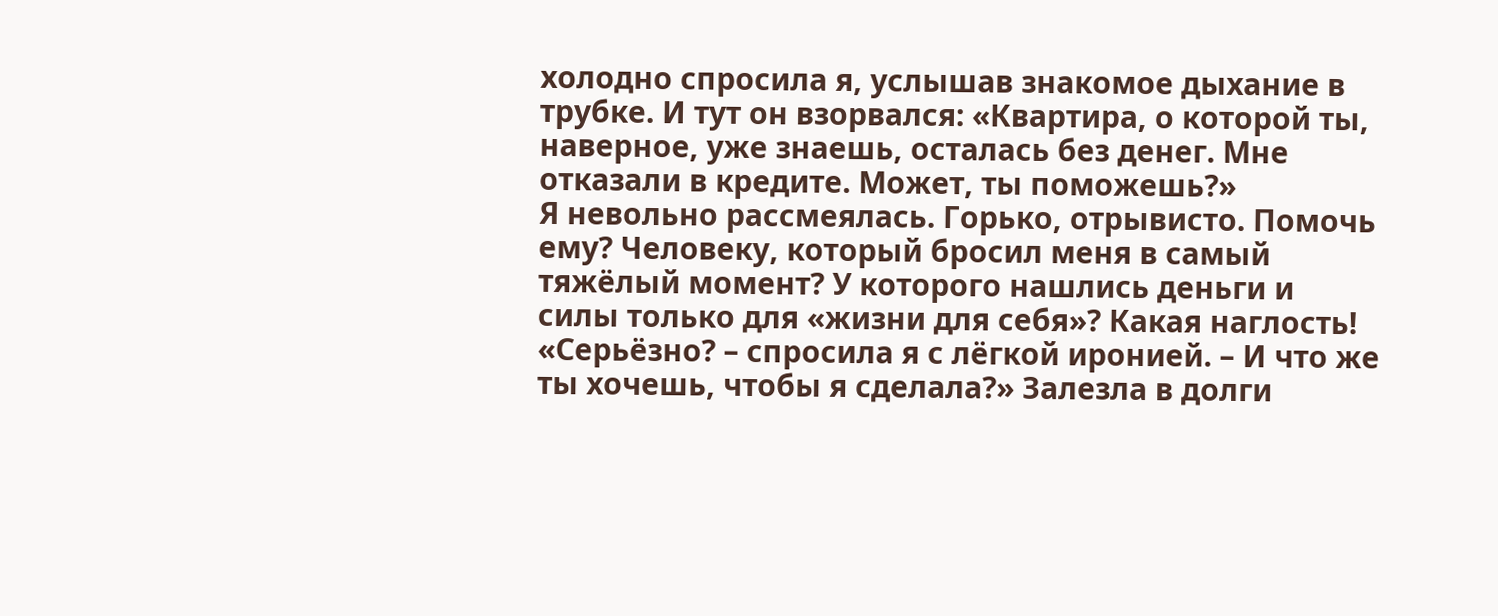холодно спросила я, услышав знакомое дыхание в трубке. И тут он взорвался: «Квартира, о которой ты, наверное, уже знаешь, осталась без денег. Мне отказали в кредите. Может, ты поможешь?»
Я невольно рассмеялась. Горько, отрывисто. Помочь ему? Человеку, который бросил меня в самый тяжёлый момент? У которого нашлись деньги и силы только для «жизни для себя»? Какая наглость!
«Серьёзно? – спросила я с лёгкой иронией. – И что же ты хочешь, чтобы я сделала?» Залезла в долги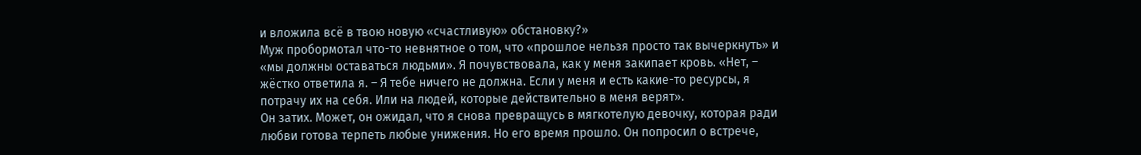и вложила всё в твою новую «счастливую» обстановку?»
Муж пробормотал что-то невнятное о том, что «прошлое нельзя просто так вычеркнуть» и «мы должны оставаться людьми». Я почувствовала, как у меня закипает кровь. «Нет, – жёстко ответила я. – Я тебе ничего не должна. Если у меня и есть какие-то ресурсы, я потрачу их на себя. Или на людей, которые действительно в меня верят».
Он затих. Может, он ожидал, что я снова превращусь в мягкотелую девочку, которая ради любви готова терпеть любые унижения. Но его время прошло. Он попросил о встрече,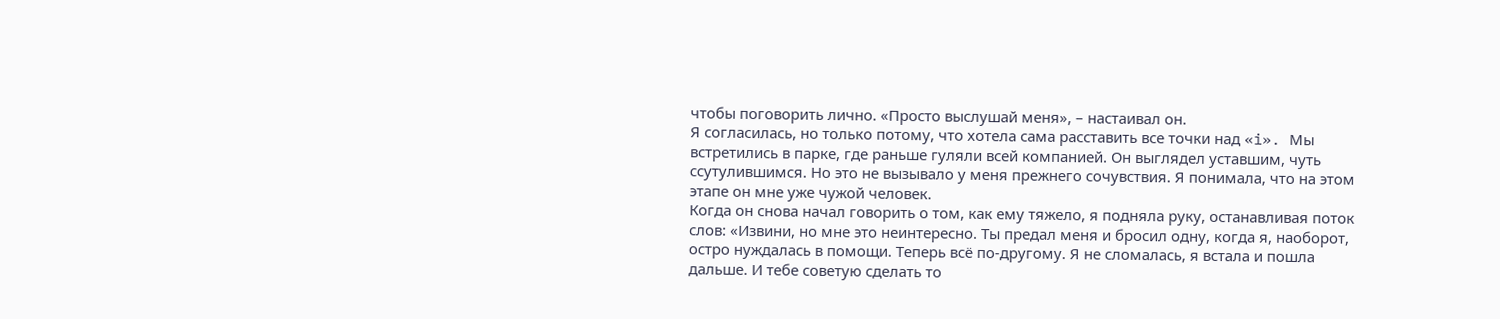чтобы поговорить лично. «Просто выслушай меня», – настаивал он.
Я согласилась, но только потому, что хотела сама расставить все точки над «i». Мы встретились в парке, где раньше гуляли всей компанией. Он выглядел уставшим, чуть ссутулившимся. Но это не вызывало у меня прежнего сочувствия. Я понимала, что на этом этапе он мне уже чужой человек.
Когда он снова начал говорить о том, как ему тяжело, я подняла руку, останавливая поток слов: «Извини, но мне это неинтересно. Ты предал меня и бросил одну, когда я, наоборот, остро нуждалась в помощи. Теперь всё по-другому. Я не сломалась, я встала и пошла дальше. И тебе советую сделать то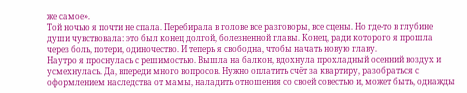же самое».
Той ночью я почти не спала. Перебирала в голове все разговоры, все сцены. Но где-то в глубине души чувствовала: это был конец долгой, болезненной главы. Конец, ради которого я прошла через боль, потери, одиночество. И теперь я свободна, чтобы начать новую главу.
Наутро я проснулась с решимостью. Вышла на балкон, вдохнула прохладный осенний воздух и усмехнулась. Да, впереди много вопросов. Нужно оплатить счёт за квартиру, разобраться с оформлением наследства от мамы, наладить отношения со своей совестью и, может быть, однажды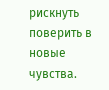рискнуть поверить в новые чувства.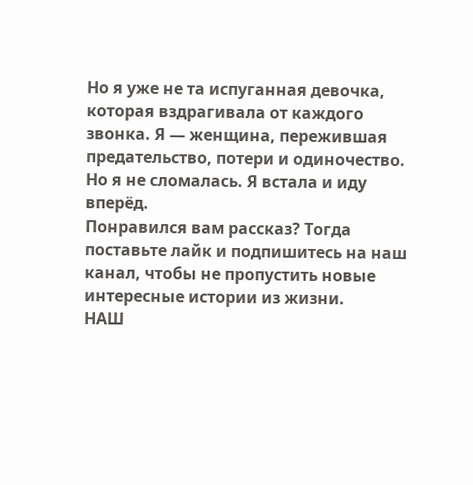Но я уже не та испуганная девочка, которая вздрагивала от каждого звонка. Я — женщина, пережившая предательство, потери и одиночество. Но я не сломалась. Я встала и иду вперёд.
Понравился вам рассказ? Тогда поставьте лайк и подпишитесь на наш канал, чтобы не пропустить новые интересные истории из жизни.
НАШ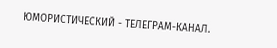ЮМОРИСТИЧЕСКИЙ - ТЕЛЕГРАМ-КАНАЛ.